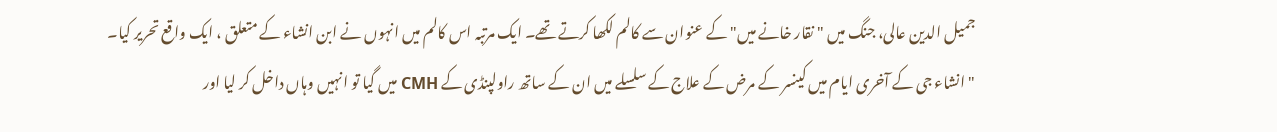جمیل الدین عالی، جنگ میں " نقار خانے میں" کے عنوان سے کالم لکھا کرتے تھے۔ ایک مرتبہ اس کالم میں انہوں نے ابن انشاء کے متعلق ، ایک واقع تحریر کیا۔
" انشاء جی کے آخری ایام میں کینسر کے مرض کے علاج کے سلسلے میں ان کے ساتھ راولپنڈی کے CMH میں گیا تو انہیں وہاں داخل کر لیا اور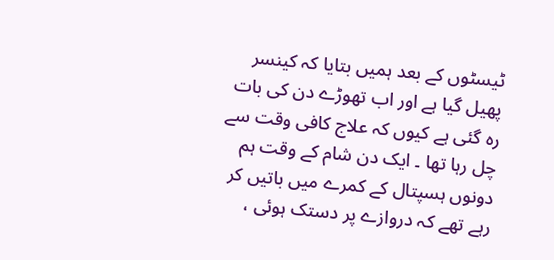ٹیسٹوں کے بعد ہمیں بتایا کہ کینسر پھیل گیا ہے اور اب تھوڑے دن کی بات رہ گئی ہے کیوں کہ علاج کافی وقت سے چل رہا تھا ۔ ایک دن شام کے وقت ہم دونوں ہسپتال کے کمرے میں باتیں کر رہے تھے کہ دروازے پر دستک ہوئی ،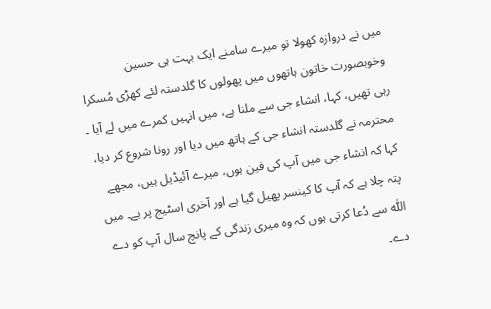میں نے دروازہ کھولا تو میرے سامنے ایک بہت ہی حسین وخوبصورت خاتون ہاتھوں میں پھولوں کا گلدستہ لئے کھڑی مُسکرا رہی تھیں، کہا، انشاء جی سے ملنا ہے، میں انہیں کمرے میں لے آیا ۔
محترمہ نے گلدستہ انشاء جی کے ہاتھ میں دیا اور رونا شروع کر دیا، کہا کہ انشاء جی میں آپ کی فین ہوں، میرے آئیڈیل ہیں، مجھے پتہ چلا ہے کہ آپ کا کینسر پھیل گیا ہے اور آخری اسٹیج پر ہے۔ میں اللّٰہ سے دُعا کرتی ہوں کہ وہ میری زندگی کے پانچ سال آپ کو دے دے۔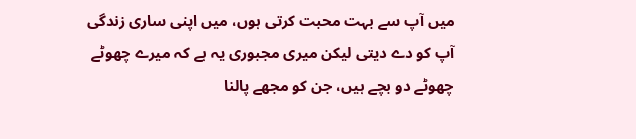میں آپ سے بہت محبت کرتی ہوں، میں اپنی ساری زندگی آپ کو دے دیتی لیکن میری مجبوری یہ ہے کہ میرے چھوٹے چھوٹے دو بچے ہیں، جن کو مجھے پالنا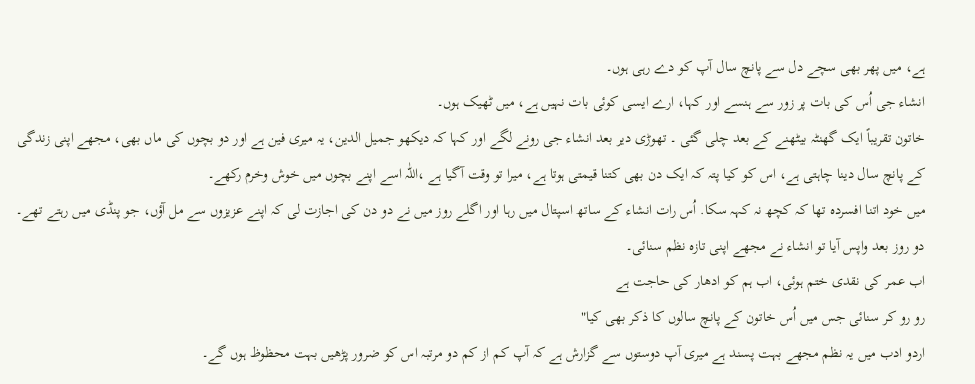ہے، میں پھر بھی سچے دل سے پانچ سال آپ کو دے رہی ہوں۔
انشاء جی اُس کی بات پر زور سے ہنسے اور کہا، ارے ایسی کوئی بات نہیں ہے، میں ٹھیک ہوں۔
خاتون تقریباً ایک گھنٹہ بیٹھنے کے بعد چلی گئی ۔ تھوڑی دیر بعد انشاء جی رونے لگے اور کہا کہ دیکھو جمیل الدین، یہ میری فین ہے اور دو بچوں کی ماں بھی، مجھے اپنی زندگی کے پانچ سال دینا چاہتی ہے، اس کو کیا پتہ کہ ایک دن بھی کتنا قیمتی ہوتا ہے، میرا تو وقت آگیا ہے ،اللّٰہ اسے اپنے بچوں میں خوش وخرم رکھے۔
میں خود اتنا افسردہ تھا کہ کچھ نہ کہہ سکا. اُس رات انشاء کے ساتھ اسپتال میں رہا اور اگلے روز میں نے دو دن کی اجازت لی کہ اپنے عزیزوں سے مل آؤں، جو پنڈی میں رہتے تھے۔ دو روز بعد واپس آیا تو انشاء نے مجھے اپنی تازہ نظم سنائی۔
اب عمر کی نقدی ختم ہوئی، اب ہم کو ادھار کی حاجت ہے
رو رو کر سنائی جس میں اُس خاتون کے پانچ سالوں کا ذکر بھی کیا"
اردو ادب میں یہ نظم مجھے بہت پسند ہے میری آپ دوستوں سے گزارش ہے کہ آپ کم از کم دو مرتبہ اس کو ضرور پڑھیں بہت محظوظ ہوں گے۔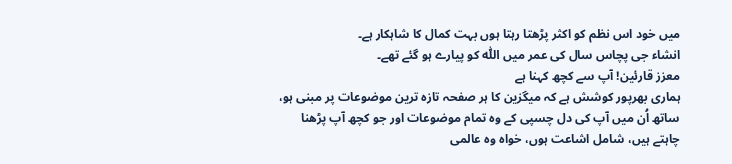میں خود اس نظم کو اکثر پڑھتا رہتا ہوں بہت کمال کا شاہکار ہے۔
انشاء جی پچاس سال کی عمر میں اللّٰہ کو پیارے ہو گئے تھے۔
معزز قارئین! آپ سے کچھ کہنا ہے
ہماری بھرپور کوشش ہے کہ میگزین کا ہر صفحہ تازہ ترین موضوعات پر مبنی ہو، ساتھ اُن میں آپ کی دل چسپی کے وہ تمام موضوعات اور جو کچھ آپ پڑھنا چاہتے ہیں، شامل اشاعت ہوں، خواہ وہ عالمی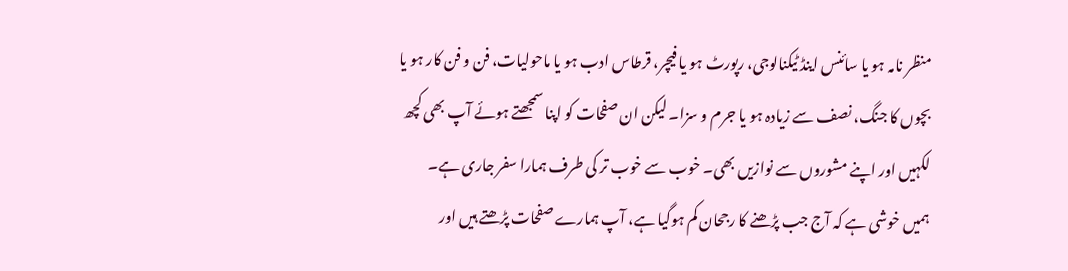منظر نامہ ہو یا سائنس اینڈ ٹیکنالوجی، رپورٹ ہو یا فیچر، قرطاس ادب ہو یا ماحولیات، فن و فن کار ہو یا بچوں کا جنگ، نصف سے زیادہ ہو یا جرم و سزا۔ لیکن ان صفحات کو اپنا سمجھتے ہوئے آپ بھی کچھ لکہیں اور اپنے مشوروں سے نوازیں بھی۔ خوب سے خوب تر کی طرف ہمارا سفر جاری ہے۔
ہمیں خوشی ہے کہ آج جب پڑھنے کا رجحان کم ہوگیا ہے، آپ ہمارے صفحات پڑھتے ہیں اور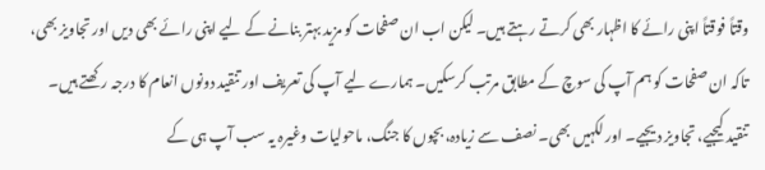وقتاً فوقتاً اپنی رائے کا اظہار بھی کرتے رہتے ہیں۔ لیکن اب ان صفحات کو مزید بہتر بنانے کے لیے اپنی رائے بھی دیں اور تجاویز بھی، تاکہ ان صفحات کو ہم آپ کی سوچ کے مطابق مرتب کرسکیں۔ ہمارے لیے آپ کی تعریف اور تنقید دونوں انعام کا درجہ رکھتے ہیں۔
تنقید کیجیے، تجاویز دیجیے۔ اور لکہیں بھی۔ نصف سے زیادہ، بچوں کا جنگ، ماحولیات وغیرہ یہ سب آپ ہی کے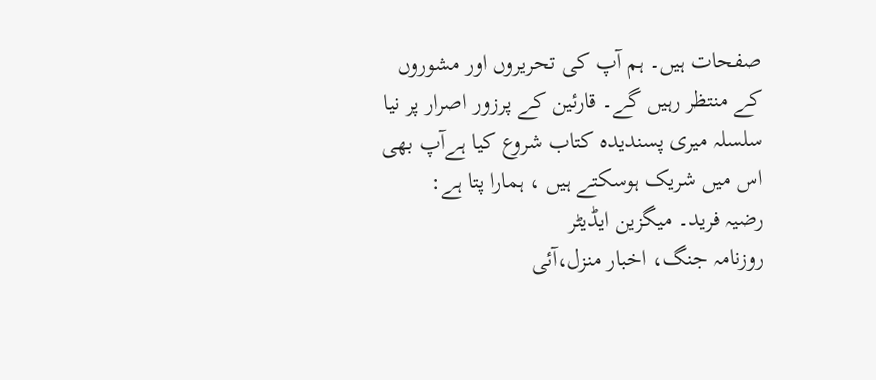صفحات ہیں۔ ہم آپ کی تحریروں اور مشوروں کے منتظر رہیں گے۔ قارئین کے پرزور اصرار پر نیا سلسلہ میری پسندیدہ کتاب شروع کیا ہےآپ بھی اس میں شریک ہوسکتے ہیں ، ہمارا پتا ہے:
رضیہ فرید۔ میگزین ایڈیٹر
روزنامہ جنگ، اخبار منزل،آئی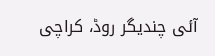آئی چندیگر روڈ، کراچی